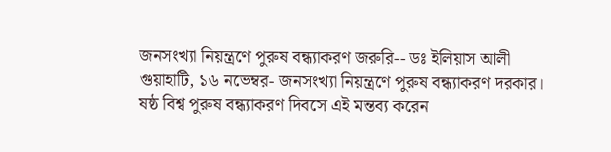জনসংখ্যা নিয়ন্ত্ৰণে পুরুষ বন্ধ্যাকরণ জরুরি-- ডঃ ইলিয়াস আলী
গুয়াহাটি, ১৬ নভেম্বর- জনসংখ্যা নিয়ন্ত্ৰণে পুরুষ বন্ধ্যাকরণ দরকার। ষষ্ঠ বিশ্ব পুরুষ বন্ধ্যাকরণ দিবসে এই মন্তব্য করেন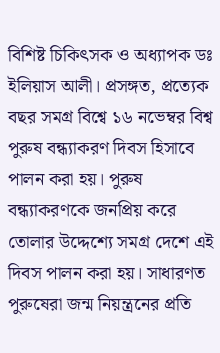বিশিষ্ট চিকিৎসক ও অধ্যাপক ডঃ ইলিয়াস আলী। প্ৰসঙ্গত, প্রত্যেক বছর সমগ্র বিশ্বে ১৬ নভেম্বর বিশ্ব পুরুষ বন্ধ্যাকরণ দিবস হিসাবে পালন করা হয়। পুরুষ বন্ধ্যাকরণকে জনপ্রিয় করে তোলার উদ্দেশ্যে সমগ্র দেশে এই দিবস পালন করা হয়। সাধারণত পুরুষেরা জন্ম নিয়ন্ত্রনের প্রতি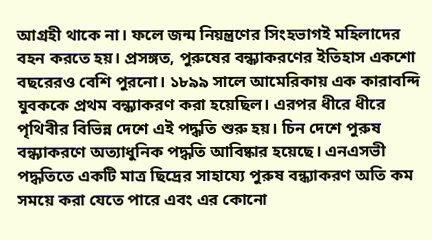আগ্রহী থাকে না। ফলে জন্ম নিয়ন্ত্রণের সিংহভাগই মহিলাদের বহন করতে হয়। প্ৰসঙ্গত, পুরুষের বন্ধ্যাকরণের ইতিহাস একশো বছরেরও বেশি পুরনো। ১৮৯৯ সালে আমেরিকায় এক কারাবন্দি যুবককে প্রথম বন্ধ্যাকরণ করা হয়েছিল। এরপর ধীরে ধীরে পৃথিবীর বিভিন্ন দেশে এই পদ্ধতি শুরু হয়। চিন দেশে পুরুষ বন্ধ্যাকরণে অত্যাধুনিক পদ্ধতি আবিষ্কার হয়েছে। এনএসভী পদ্ধতিতে একটি মাত্র ছিদ্রের সাহায্যে পুরুষ বন্ধ্যাকরণ অতি কম সময়ে করা যেতে পারে এবং এর কোনো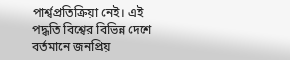পার্শ্বপ্রতিক্রিয়া নেই। এই পদ্ধতি বিশ্বের বিভিন্ন দেশে বর্তমানে জনপ্রিয়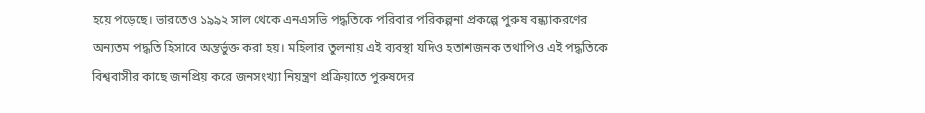হয়ে পড়েছে। ভারতেও ১৯৯২ সাল থেকে এনএসভি পদ্ধতিকে পরিবার পরিকল্পনা প্রকল্পে পুরুষ বন্ধ্যাকরণের অন্যতম পদ্ধতি হিসাবে অন্তর্ভুক্ত করা হয়। মহিলার তুলনায় এই ব্যবস্থা যদিও হতাশজনক তথাপিও এই পদ্ধতিকে বিশ্ববাসীর কাছে জনপ্রিয় করে জনসংখ্যা নিয়ন্ত্রণ প্রক্রিয়াতে পুরুষদের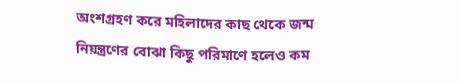অংশগ্রহণ করে মহিলাদের কাছ থেকে জন্ম নিয়ন্ত্রণের বোঝা কিছু পরিমাণে হলেও কম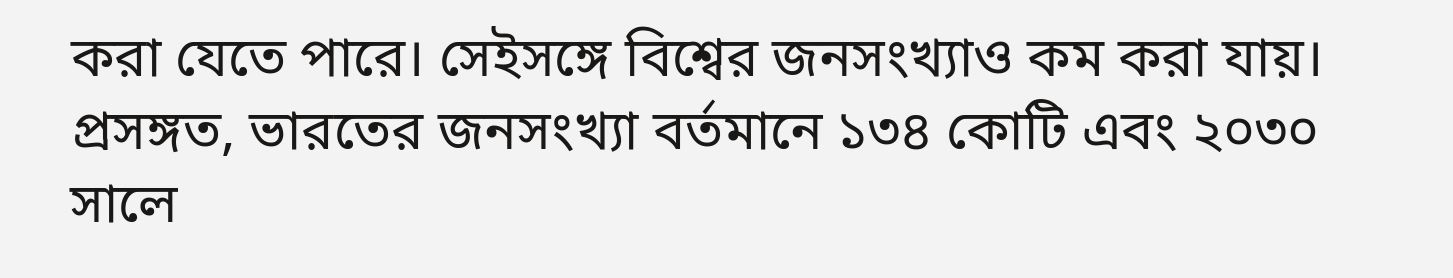করা যেতে পারে। সেইসঙ্গে বিশ্বের জনসংখ্যাও কম করা যায়। প্ৰসঙ্গত, ভারতের জনসংখ্যা বৰ্তমানে ১৩৪ কোটি এবং ২০৩০ সালে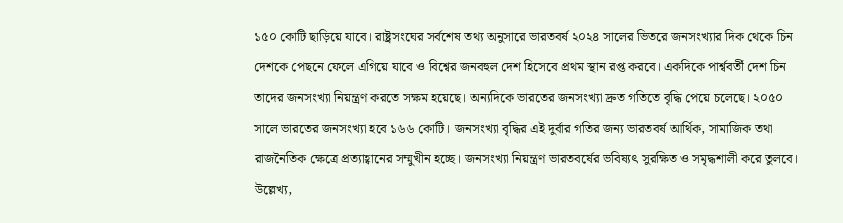১৫০ কোটি ছাড়িয়ে যাবে। রাষ্ট্রসংঘের সর্বশেষ তথ্য অনুসারে ভারতবর্ষ ২০২৪ সালের ভিতরে জনসংখ্যার দিক থেকে চিন দেশকে পেছনে ফেলে এগিয়ে যাবে ও বিশ্বের জনবহুল দেশ হিসেবে প্রথম স্থান রপ্ত করবে। একদিকে পাৰ্শ্ববৰ্তী দেশ চিন তাদের জনসংখ্যা নিয়ন্ত্রণ করতে সক্ষম হয়েছে। অন্যদিকে ভারতের জনসংখ্যা দ্রুত গতিতে বৃদ্ধি পেয়ে চলেছে। ২০৫০ সালে ভারতের জনসংখ্যা হবে ১৬৬ কোটি। জনসংখ্যা বৃদ্ধির এই দুর্বার গতির জন্য ভারতবর্ষ আর্থিক, সামাজিক তথা রাজনৈতিক ক্ষেত্রে প্রত্যাহ্বানের সম্মুখীন হচ্ছে। জনসংখ্যা নিয়ন্ত্রণ ভারতবর্ষের ভবিষ্যৎ সুরক্ষিত ও সমৃদ্ধশালী করে তুলবে। উল্লেখ্য,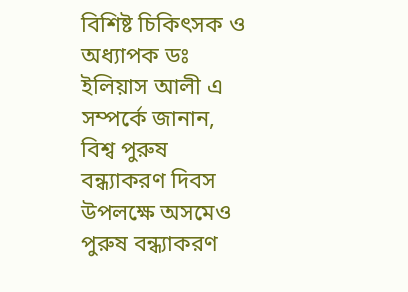বিশিষ্ট চিকিৎসক ও অধ্যাপক ডঃ ইলিয়াস আলী এ সম্পৰ্কে জানান, বিশ্ব পুরুষ বন্ধ্যাকরণ দিবস উপলক্ষে অসমেও পুরুষ বন্ধ্যাকরণ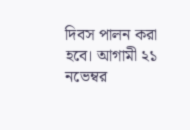দিবস পালন করা হবে। আগামী ২১ নভেম্বর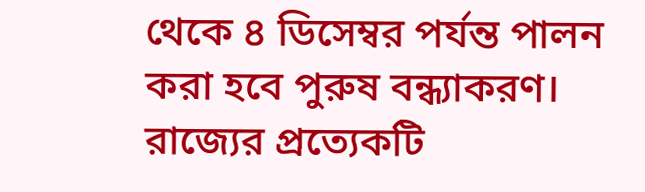থেকে ৪ ডিসেম্বর পর্যন্ত পালন করা হবে পুরুষ বন্ধ্যাকরণ। রাজ্যের প্রত্যেকটি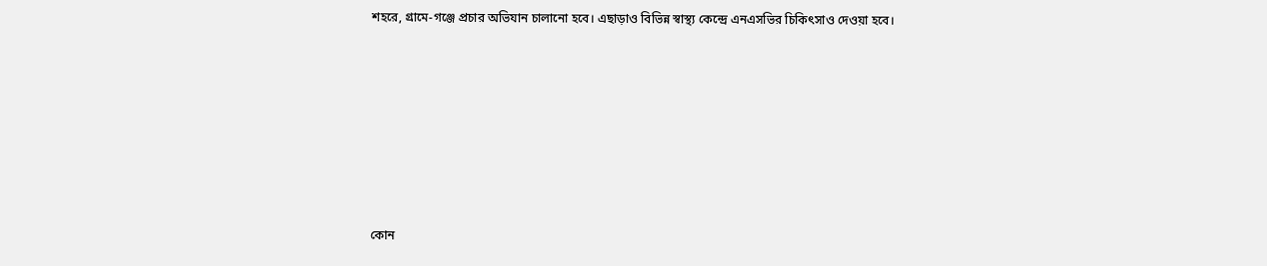শহরে, গ্রামে-গঞ্জে প্রচার অভিযান চালানো হবে। এছাড়াও বিভিন্ন স্বাস্থ্য কেন্দ্রে এনএসভির চিকিৎসাও দেওয়া হবে।









কোন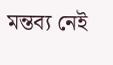মন্তব্য নেই